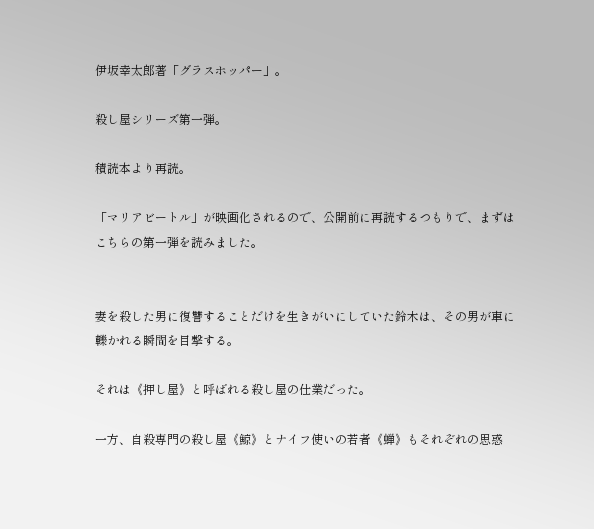伊坂幸太郎著「グラスホッパー」。

殺し屋シリーズ第一弾。

積読本より再読。

「マリアビートル」が映画化されるので、公開前に再読するつもりで、まずはこちらの第一弾を読みました。


妻を殺した男に復讐することだけを生きがいにしていた鈴木は、その男が車に轢かれる瞬間を目撃する。

それは《押し屋》と呼ばれる殺し屋の仕業だった。

一方、自殺専門の殺し屋《鯨》とナイフ使いの若者《蝉》もそれぞれの思惑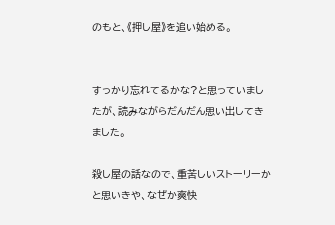のもと、《押し屋》を追い始める。


すっかり忘れてるかな?と思っていましたが、読みながらだんだん思い出してきました。

殺し屋の話なので、重苦しいストーリーかと思いきや、なぜか爽快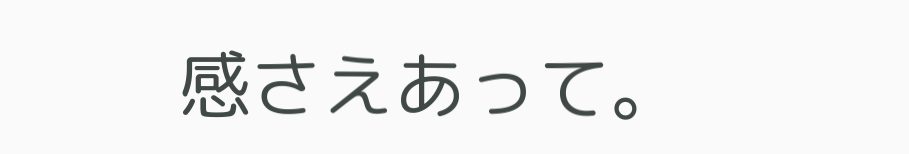感さえあって。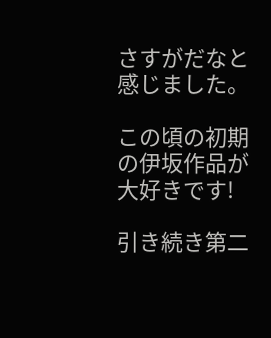さすがだなと感じました。

この頃の初期の伊坂作品が大好きです!

引き続き第二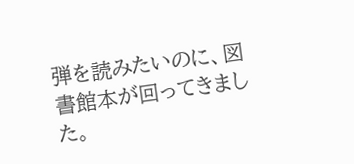弾を読みたいのに、図書館本が回ってきました。